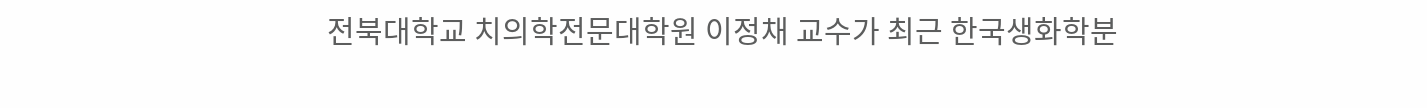전북대학교 치의학전문대학원 이정채 교수가 최근 한국생화학분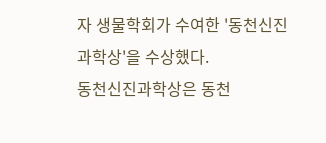자 생물학회가 수여한 '동천신진과학상'을 수상했다.
동천신진과학상은 동천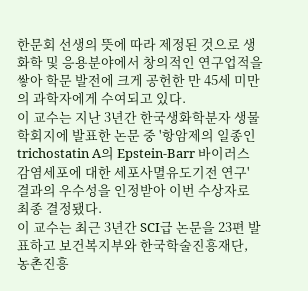한문회 선생의 뜻에 따라 제정된 것으로 생화학 및 응용분야에서 창의적인 연구업적을 쌓아 학문 발전에 크게 공헌한 만 45세 미만의 과학자에게 수여되고 있다.
이 교수는 지난 3년간 한국생화학분자 생물학회지에 발표한 논문 중 '항암제의 일종인 trichostatin A의 Epstein-Barr 바이러스 감염세포에 대한 세포사멸유도기전 연구' 결과의 우수성을 인정받아 이번 수상자로 최종 결정됐다.
이 교수는 최근 3년간 SCI급 논문을 23편 발표하고 보건복지부와 한국학술진흥재단, 농촌진흥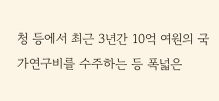청 등에서 최근 3년간 10억 여원의 국가연구비를 수주하는 등 폭넓은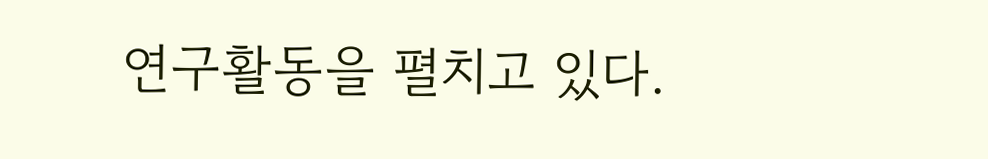연구활동을 펼치고 있다.